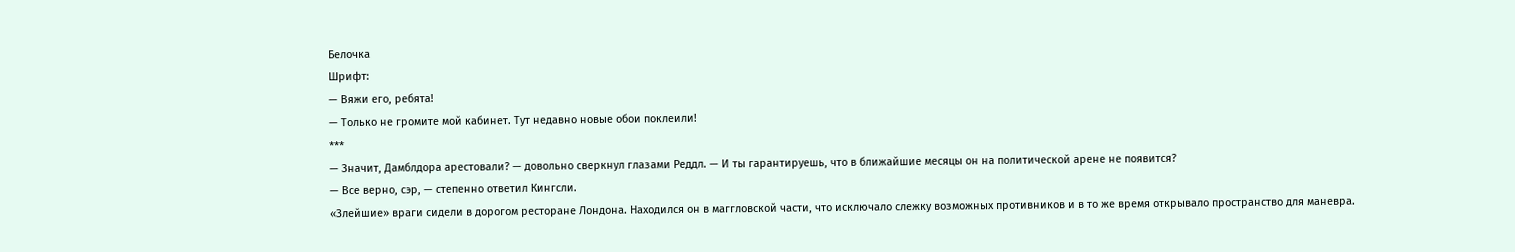Белочка
Шрифт:
— Вяжи его, ребята!
— Только не громите мой кабинет. Тут недавно новые обои поклеили!
***
— Значит, Дамблдора арестовали? — довольно сверкнул глазами Реддл. — И ты гарантируешь, что в ближайшие месяцы он на политической арене не появится?
— Все верно, сэр, — степенно ответил Кингсли.
«Злейшие» враги сидели в дорогом ресторане Лондона. Находился он в маггловской части, что исключало слежку возможных противников и в то же время открывало пространство для маневра.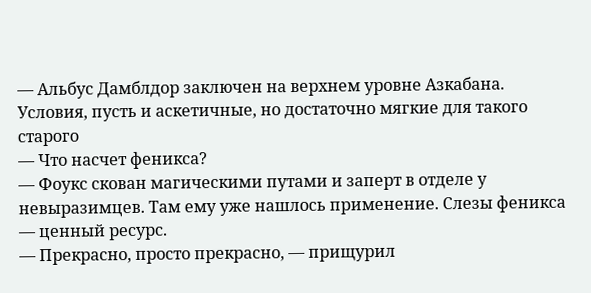— Альбус Дамблдор заключен на верхнем уровне Азкабана. Условия, пусть и аскетичные, но достаточно мягкие для такого старого
— Что насчет феникса?
— Фоукс скован магическими путами и заперт в отделе у невыразимцев. Там ему уже нашлось применение. Слезы феникса — ценный ресурс.
— Прекрасно, просто прекрасно, — прищурил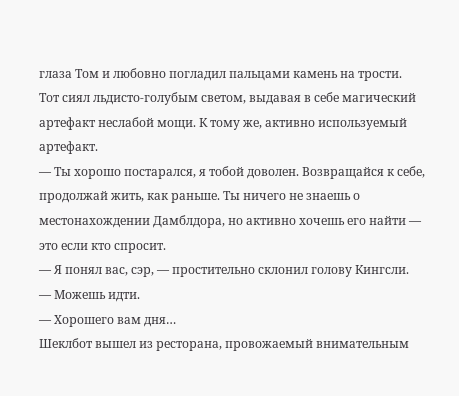глаза Том и любовно погладил пальцами камень на трости.
Тот сиял льдисто-голубым светом, выдавая в себе магический артефакт неслабой мощи. К тому же, активно используемый артефакт.
— Ты хорошо постарался, я тобой доволен. Возвращайся к себе, продолжай жить, как раньше. Ты ничего не знаешь о местонахождении Дамблдора, но активно хочешь его найти — это если кто спросит.
— Я понял вас, сэр, — простительно склонил голову Кингсли.
— Можешь идти.
— Хорошего вам дня…
Шеклбот вышел из ресторана, провожаемый внимательным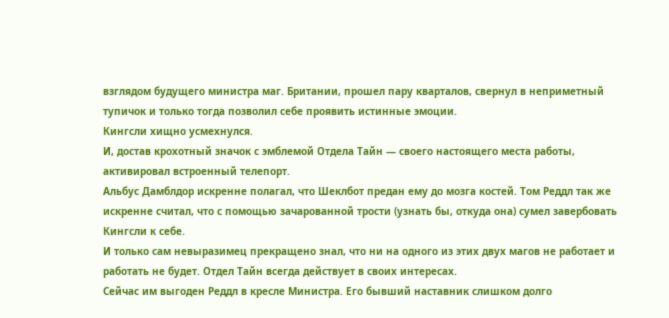взглядом будущего министра маг. Британии, прошел пару кварталов, свернул в неприметный тупичок и только тогда позволил себе проявить истинные эмоции.
Кингсли хищно усмехнулся.
И, достав крохотный значок с эмблемой Отдела Тайн — своего настоящего места работы, активировал встроенный телепорт.
Альбус Дамблдор искренне полагал, что Шеклбот предан ему до мозга костей. Том Реддл так же искренне считал, что с помощью зачарованной трости (узнать бы, откуда она) сумел завербовать Кингсли к себе.
И только сам невыразимец прекращено знал, что ни на одного из этих двух магов не работает и работать не будет. Отдел Тайн всегда действует в своих интересах.
Сейчас им выгоден Реддл в кресле Министра. Его бывший наставник слишком долго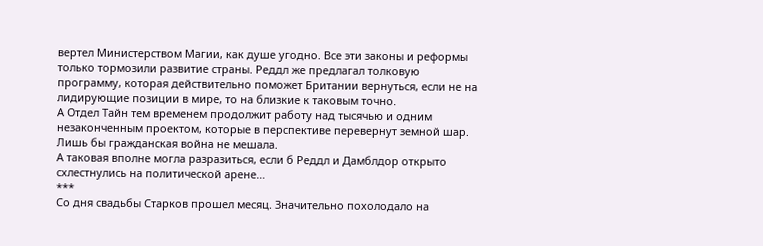вертел Министерством Магии, как душе угодно. Все эти законы и реформы только тормозили развитие страны. Реддл же предлагал толковую программу, которая действительно поможет Британии вернуться, если не на лидирующие позиции в мире, то на близкие к таковым точно.
А Отдел Тайн тем временем продолжит работу над тысячью и одним незаконченным проектом, которые в перспективе перевернут земной шар. Лишь бы гражданская война не мешала.
А таковая вполне могла разразиться, если б Реддл и Дамблдор открыто схлестнулись на политической арене…
***
Со дня свадьбы Старков прошел месяц. Значительно похолодало на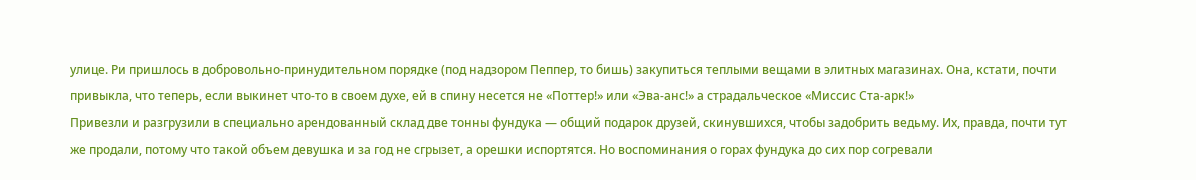улице. Ри пришлось в добровольно-принудительном порядке (под надзором Пеппер, то бишь) закупиться теплыми вещами в элитных магазинах. Она, кстати, почти привыкла, что теперь, если выкинет что-то в своем духе, ей в спину несется не «Поттер!» или «Эва-анс!» а страдальческое «Миссис Ста-арк!»
Привезли и разгрузили в специально арендованный склад две тонны фундука — общий подарок друзей, скинувшихся, чтобы задобрить ведьму. Их, правда, почти тут же продали, потому что такой объем девушка и за год не сгрызет, а орешки испортятся. Но воспоминания о горах фундука до сих пор согревали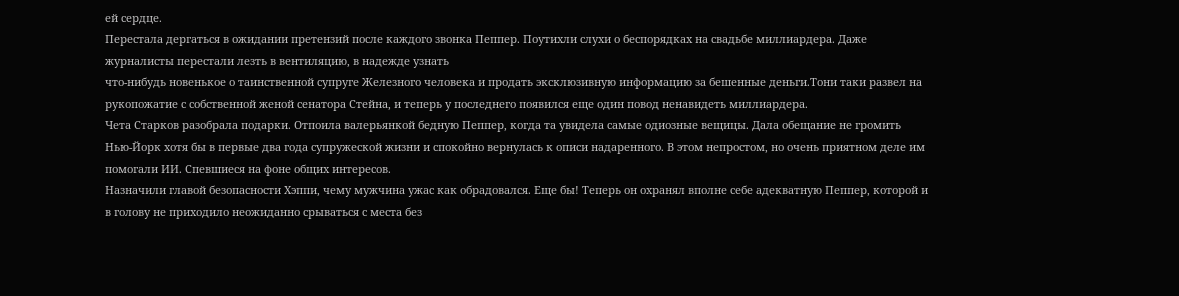ей сердце.
Перестала дергаться в ожидании претензий после каждого звонка Пеппер. Поутихли слухи о беспорядках на свадьбе миллиардера. Даже журналисты перестали лезть в вентиляцию, в надежде узнать
что-нибудь новенькое о таинственной супруге Железного человека и продать эксклюзивную информацию за бешенные деньги.Тони таки развел на рукопожатие с собственной женой сенатора Стейна, и теперь у последнего появился еще один повод ненавидеть миллиардера.
Чета Старков разобрала подарки. Отпоила валерьянкой бедную Пеппер, когда та увидела самые одиозные вещицы. Дала обещание не громить Нью-Йорк хотя бы в первые два года супружеской жизни и спокойно вернулась к описи надаренного. В этом непростом, но очень приятном деле им помогали ИИ. Спевшиеся на фоне общих интересов.
Назначили главой безопасности Хэппи, чему мужчина ужас как обрадовался. Еще бы! Теперь он охранял вполне себе адекватную Пеппер, которой и в голову не приходило неожиданно срываться с места без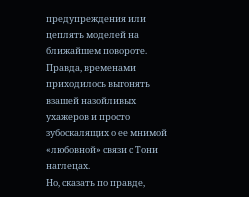предупреждения или цеплять моделей на ближайшем повороте. Правда, временами приходилось выгонять взашей назойливых ухажеров и просто зубоскалящих о ее мнимой «любовной» связи с Тони наглецах.
Но, сказать по правде,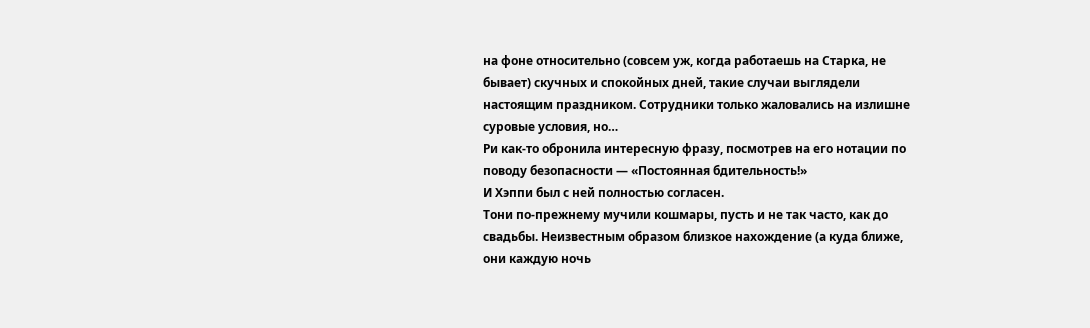на фоне относительно (совсем уж, когда работаешь на Старка, не бывает) скучных и спокойных дней, такие случаи выглядели настоящим праздником. Сотрудники только жаловались на излишне суровые условия, но…
Ри как-то обронила интересную фразу, посмотрев на его нотации по поводу безопасности — «Постоянная бдительность!»
И Хэппи был с ней полностью согласен.
Тони по-прежнему мучили кошмары, пусть и не так часто, как до свадьбы. Неизвестным образом близкое нахождение (а куда ближе, они каждую ночь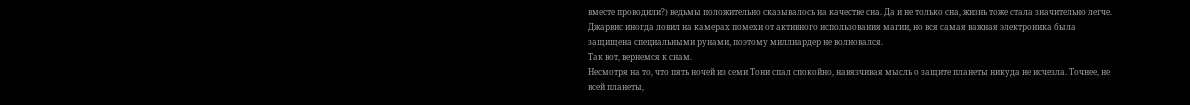вместе проводили?) ведьмы положительно сказывалось на качестве сна. Да и не только сна, жизнь тоже стала значительно легче.
Джарвис иногда ловил на камерах помехи от активного использования магии, но вся самая важная электроника была защищена специальными рунами, поэтому миллиардер не волновался.
Так вот, вернемся к снам.
Несмотря на то, что пять ночей из семи Тони спал спокойно, навязчивая мысль о защите планеты никуда не исчезла. Точнее, не всей планеты,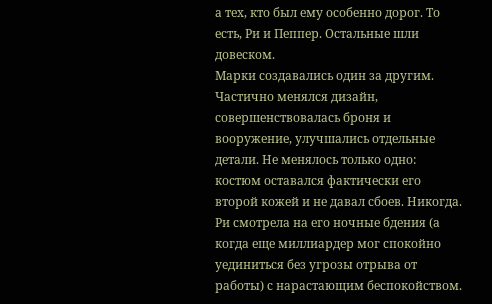а тех, кто был ему особенно дорог. То есть, Ри и Пеппер. Остальные шли довеском.
Марки создавались один за другим. Частично менялся дизайн, совершенствовалась броня и вооружение, улучшались отдельные детали. Не менялось только одно: костюм оставался фактически его второй кожей и не давал сбоев. Никогда.
Ри смотрела на его ночные бдения (а когда еще миллиардер мог спокойно уединиться без угрозы отрыва от работы) с нарастающим беспокойством.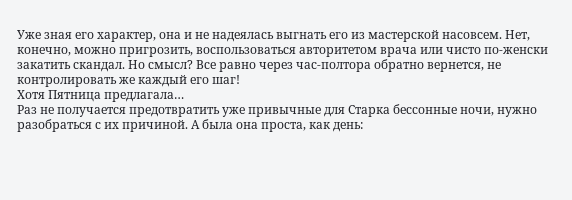Уже зная его характер, она и не надеялась выгнать его из мастерской насовсем. Нет, конечно, можно пригрозить, воспользоваться авторитетом врача или чисто по-женски закатить скандал. Но смысл? Все равно через час-полтора обратно вернется, не контролировать же каждый его шаг!
Хотя Пятница предлагала…
Раз не получается предотвратить уже привычные для Старка бессонные ночи, нужно разобраться с их причиной. А была она проста, как день: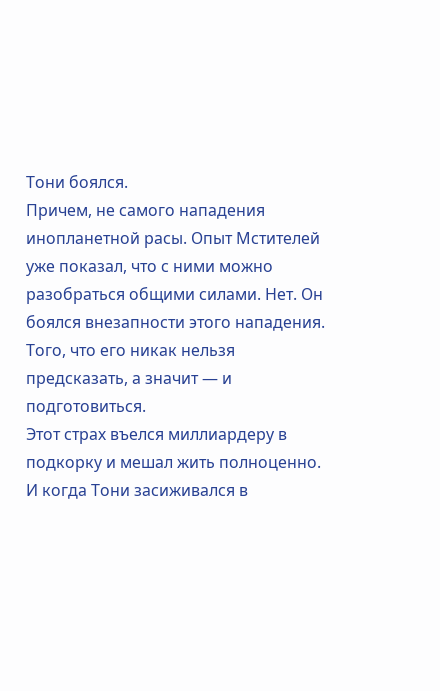Тони боялся.
Причем, не самого нападения инопланетной расы. Опыт Мстителей уже показал, что с ними можно разобраться общими силами. Нет. Он боялся внезапности этого нападения. Того, что его никак нельзя предсказать, а значит — и подготовиться.
Этот страх въелся миллиардеру в подкорку и мешал жить полноценно. И когда Тони засиживался в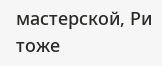мастерской, Ри тоже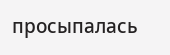просыпалась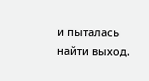и пыталась найти выход.